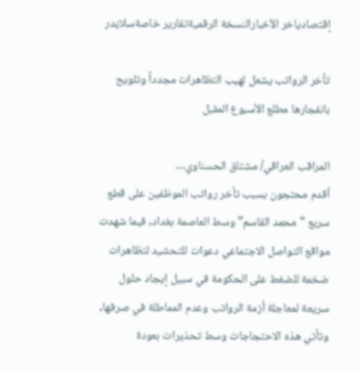إقتصادياخر الأخبارالنسخة الرقميةتقارير خاصةسلايدر

تأخر الرواتب يشعل لهيب التظاهرات مجدداً وتلويح بانفجارها مطلع الأسبوع المقبل

المراقب العراقي/ مشتاق الحسناوي…
أقدم محتجون بسبب تأخر رواتب الموظفين على قطع سريع “محمد القاسم” وسط العاصمة بغداد, فيما شهدت مواقع التواصل الاجتماعي دعوات للتحشيد لتظاهرات ضخمة للضغط على الحكومة في سبيل إيجاد حلول سريعة لمعاجلة أزمة الرواتب وعدم المماطلة في صرفها, وتأتي هذه الاحتجاجات وسط تحذيرات بعودة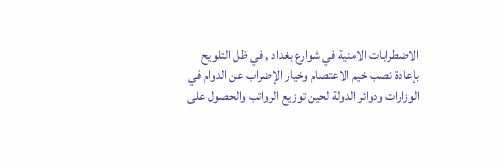الاضطرابات الامنية في شوارع بغداد , في ظل التلويح بإعادة نصب خيم الاعتصام وخيار الإضراب عن الدوام في الوزارات ودوائر الدولة لحين توزيع الرواتب والحصول على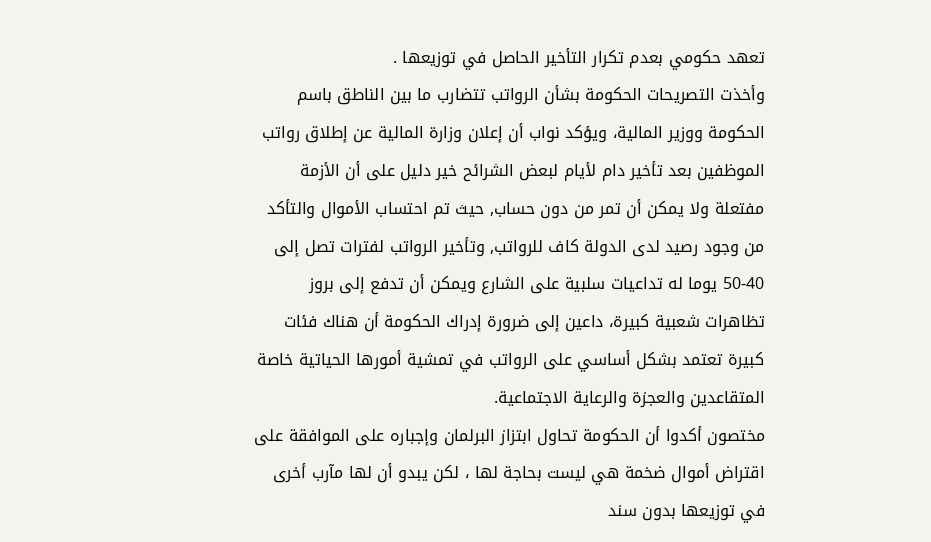تعهد حكومي بعدم تكرار التأخير الحاصل في توزيعها .
وأخذت التصريحات الحكومة بشأن الرواتب تتضارب ما بين الناطق باسم الحكومة ووزير المالية، ويؤكد نواب أن إعلان وزارة المالية عن إطلاق رواتب الموظفين بعد تأخير دام لأيام لبعض الشرائح خير دليل على أن الأزمة مفتعلة ولا يمكن أن تمر من دون حساب, حيث تم احتساب الأموال والتأكد من وجود رصيد لدى الدولة كاف للرواتب, وتأخير الرواتب لفترات تصل إلى 40-50 يوما له تداعيات سلبية على الشارع ويمكن أن تدفع إلى بروز تظاهرات شعبية كبيرة، داعين إلى ضرورة إدراك الحكومة أن هناك فئات كبيرة تعتمد بشكل أساسي على الرواتب في تمشية أمورها الحياتية خاصة المتقاعدين والعجزة والرعاية الاجتماعية.
مختصون أكدوا أن الحكومة تحاول ابتزاز البرلمان وإجباره على الموافقة على اقتراض أموال ضخمة هي ليست بحاجة لها ، لكن يبدو أن لها مآرب أخرى في توزيعها بدون سند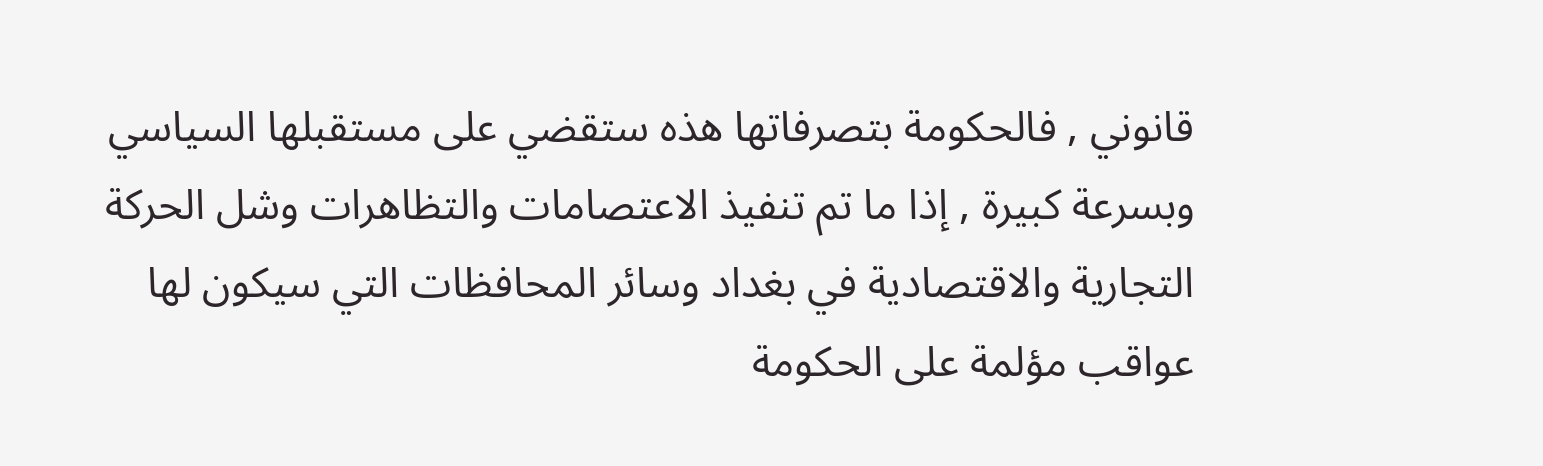قانوني , فالحكومة بتصرفاتها هذه ستقضي على مستقبلها السياسي وبسرعة كبيرة , إذا ما تم تنفيذ الاعتصامات والتظاهرات وشل الحركة التجارية والاقتصادية في بغداد وسائر المحافظات التي سيكون لها عواقب مؤلمة على الحكومة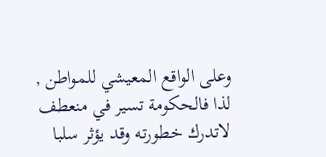وعلى الواقع المعيشي للمواطن , لذا فالحكومة تسير في منعطف لاتدرك خطورته وقد يؤثر سلبا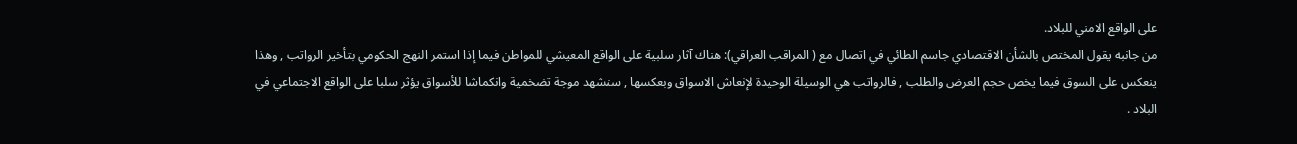على الواقع الامني للبلاد.
من جانبه يقول المختص بالشأن الاقتصادي جاسم الطائي في اتصال مع ( المراقب العراقي): هناك آثار سلبية على الواقع المعيشي للمواطن فيما إذا استمر النهج الحكومي بتأخير الرواتب , وهذا ينعكس على السوق فيما يخص حجم العرض والطلب , فالرواتب هي الوسيلة الوحيدة لإنعاش الاسواق وبعكسها , سنشهد موجة تضخمية وانكماشا للأسواق يؤثر سلبا على الواقع الاجتماعي في البلاد .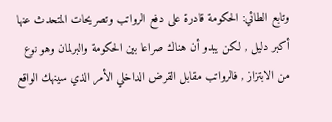وتابع الطائي: الحكومة قادرة على دفع الرواتب وتصريحات المتحدث عنها أكبر دليل , لكن يبدو أن هناك صراعا بين الحكومة والبرلمان وهو نوع من الابتزاز , فالرواتب مقابل القرض الداخلي الأمر الذي سينهك الواقع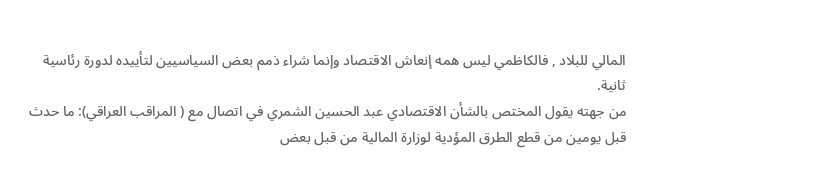المالي للبلاد , فالكاظمي ليس همه إنعاش الاقتصاد وإنما شراء ذمم بعض السياسيين لتأييده لدورة رئاسية ثانية.
من جهته يقول المختص بالشأن الاقتصادي عبد الحسين الشمري في اتصال مع ( المراقب العراقي): ما حدث قبل يومين من قطع الطرق المؤدية لوزارة المالية من قبل بعض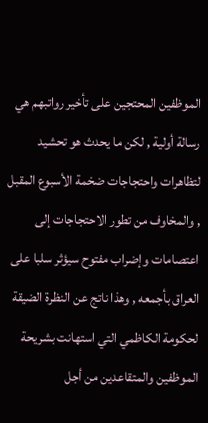الموظفين المحتجين على تأخير رواتبهم هي رسالة أولية , لكن ما يحدث هو تحشيد لتظاهرات واحتجاجات ضخمة الأسبوع المقبل , والمخاوف من تطور الاحتجاجات إلى اعتصامات وإضراب مفتوح سيؤثر سلبا على العراق بأجمعه , وهذا ناتج عن النظرة الضيقة لحكومة الكاظمي التي استهانت بشريحة الموظفين والمتقاعدين من أجل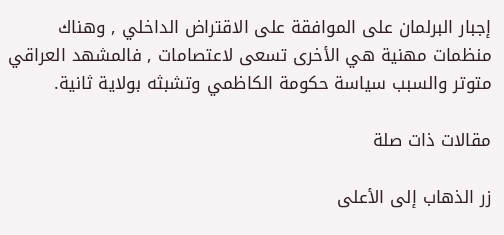إجبار البرلمان على الموافقة على الاقتراض الداخلي , وهناك منظمات مهنية هي الأخرى تسعى لاعتصامات , فالمشهد العراقي متوتر والسبب سياسة حكومة الكاظمي وتشبثه بولاية ثانية.

مقالات ذات صلة

زر الذهاب إلى الأعلى